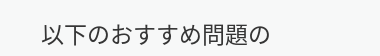以下のおすすめ問題の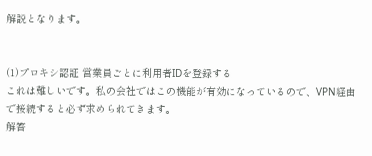解説となります。


(1)プロキシ認証 営業員ごとに利用者IDを登録する
これは難しいです。私の会社ではこの機能が有効になっているので、VPN経由で接続すると必ず求められてきます。
解答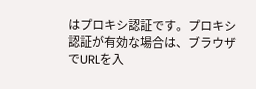はプロキシ認証です。プロキシ認証が有効な場合は、ブラウザでURLを入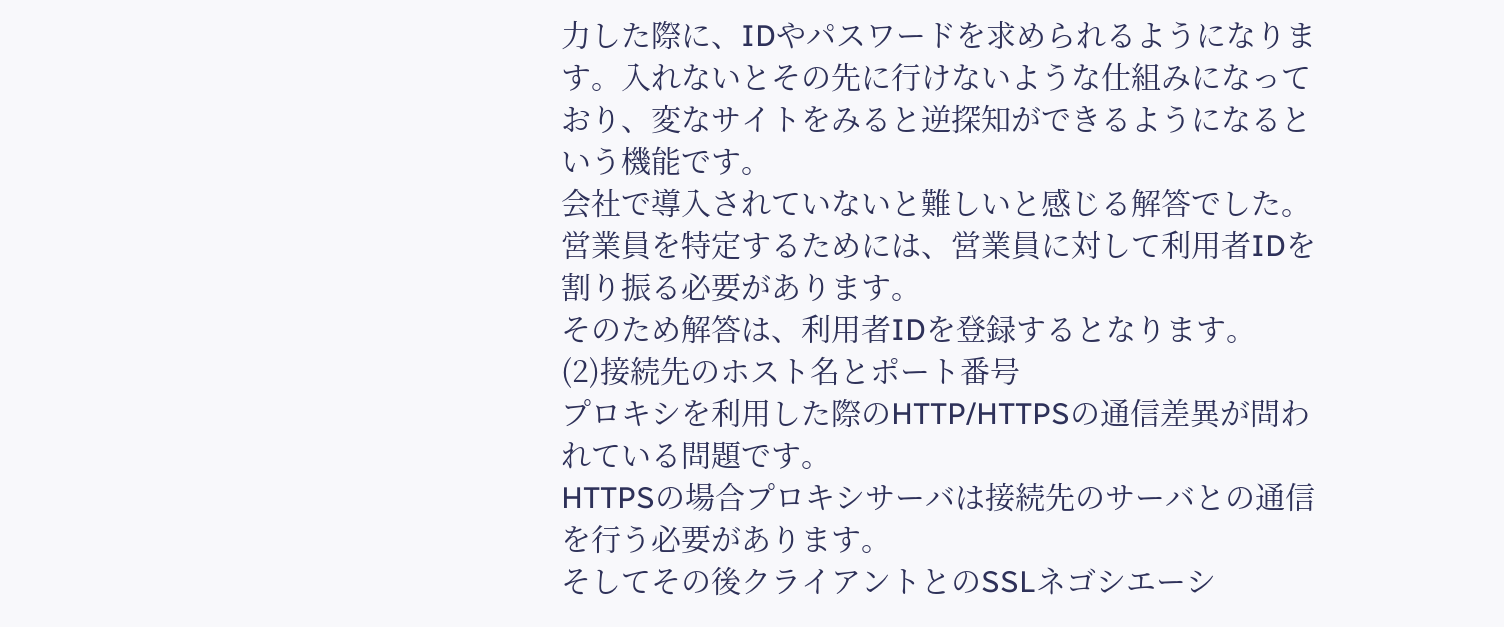力した際に、IDやパスワードを求められるようになります。入れないとその先に行けないような仕組みになっており、変なサイトをみると逆探知ができるようになるという機能です。
会社で導入されていないと難しいと感じる解答でした。
営業員を特定するためには、営業員に対して利用者IDを割り振る必要があります。
そのため解答は、利用者IDを登録するとなります。
(2)接続先のホスト名とポート番号
プロキシを利用した際のHTTP/HTTPSの通信差異が問われている問題です。
HTTPSの場合プロキシサーバは接続先のサーバとの通信を行う必要があります。
そしてその後クライアントとのSSLネゴシエーシ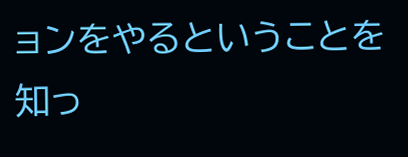ョンをやるということを知っ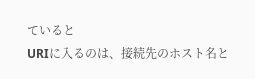ていると
URIに入るのは、接続先のホスト名と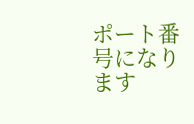ポート番号になります